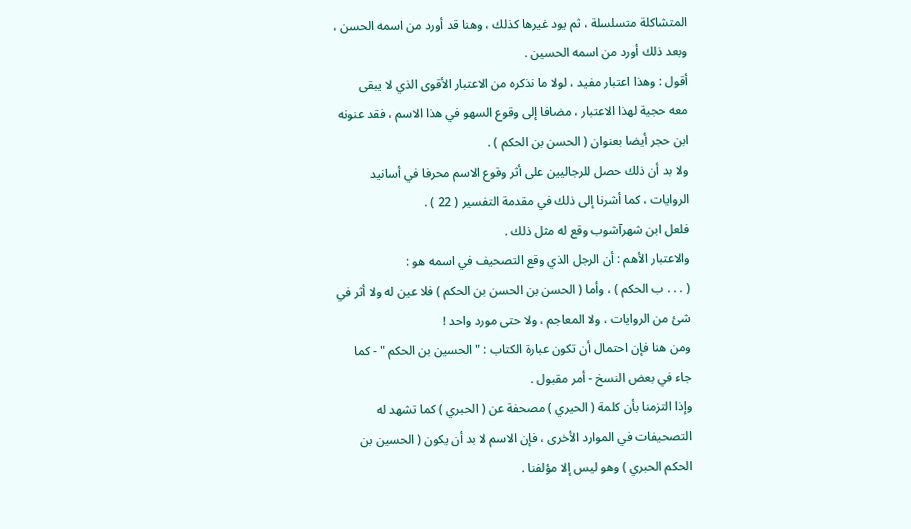المتشاكلة متسلسلة ، ثم يود غيرها كذلك ، وهنا قد أورد من اسمه الحسن ،
وبعد ذلك أورد من اسمه الحسين .
أقول : وهذا اعتبار مفيد ، لولا ما نذكره من الاعتبار الأقوى الذي لا يبقى
معه حجية لهذا الاعتبار ، مضافا إلى وقوع السهو في هذا الاسم ، فقد عنونه
ابن حجر أيضا بعنوان ( الحسن بن الحكم ) .
ولا بد أن ذلك حصل للرجاليين على أثر وقوع الاسم محرفا في أسانيد
الروايات ، كما أشرنا إلى ذلك في مقدمة التفسير ( 22 ) .
فلعل ابن شهرآشوب وقع له مثل ذلك .
والاعتبار الأهم : أن الرجل الذي وقع التصحيف في اسمه هو :
( . . . ب الحكم ) ، وأما ( الحسن بن الحسن بن الحكم ) فلا عين له ولا أثر في
شئ من الروايات ، ولا المعاجم ، ولا حتى مورد واحد !
ومن هنا فإن احتمال أن تكون عبارة الكتاب : " الحسين بن الحكم " - كما
جاء في بعض النسخ - أمر مقبول .
وإذا التزمنا بأن كلمة ( الحيري ) مصحفة عن ( الحبري ) كما تشهد له
التصحيفات في الموارد الأخرى ، فإن الاسم لا بد أن يكون ( الحسين بن
الحكم الحبري ) وهو ليس إلا مؤلفنا .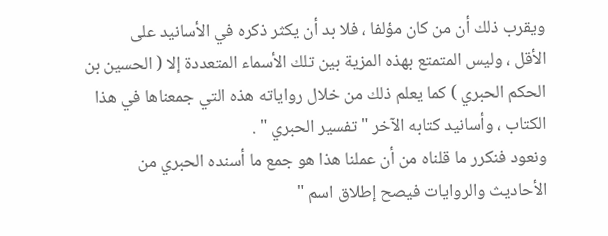ويقرب ذلك أن من كان مؤلفا ، فلا بد أن يكثر ذكره في الأسانيد على
الأقل ، وليس المتمتع بهذه المزية بين تلك الأسماء المتعددة إلا ( الحسين بن
الحكم الحبري ) كما يعلم ذلك من خلال رواياته هذه التي جمعناها في هذا
الكتاب ، وأسانيد كتابه الآخر " تفسير الحبري " .
ونعود فنكرر ما قلناه من أن عملنا هذا هو جمع ما أسنده الحبري من
الأحاديث والروايات فيصح إطلاق اسم "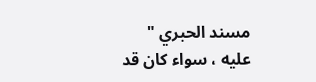مسند الحبري " عليه ، سواء كان قد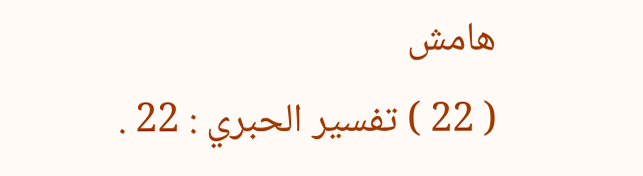هامش
( 22 ) تفسير الحبري : 22 .